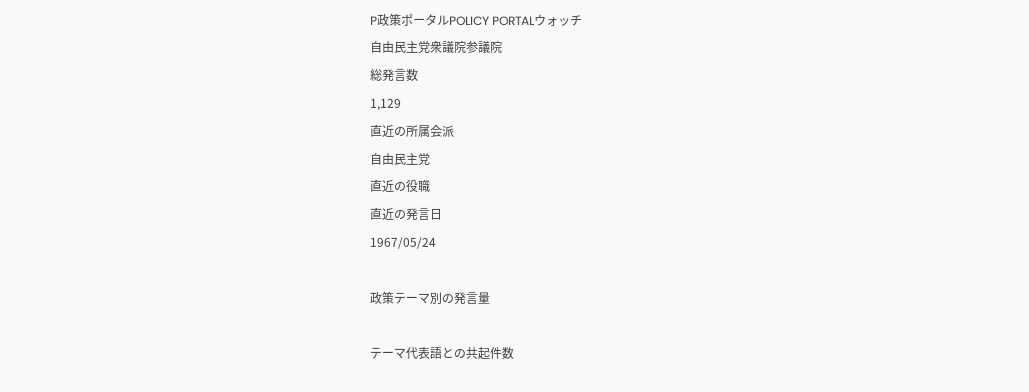P政策ポータルPOLICY PORTALウォッチ
自由民主党衆議院参議院
総発言数
1,129
直近の所属会派
自由民主党
直近の役職
直近の発言日
1967/05/24

政策テーマ別の発言量

テーマ代表語との共起件数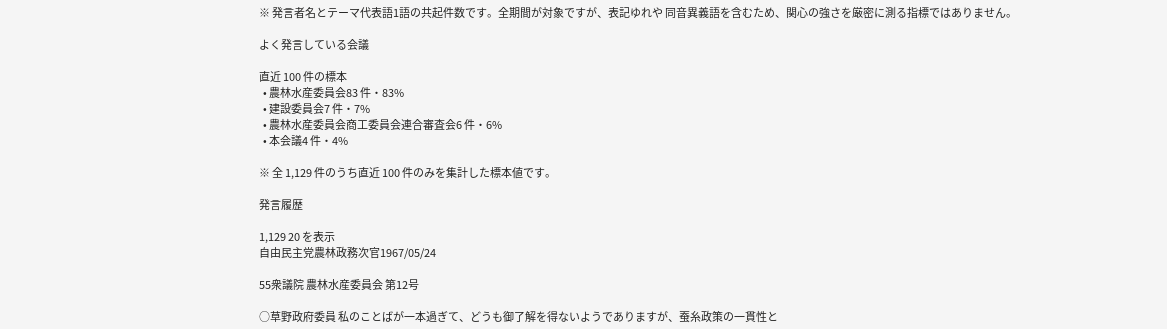※ 発言者名とテーマ代表語1語の共起件数です。全期間が対象ですが、表記ゆれや 同音異義語を含むため、関心の強さを厳密に測る指標ではありません。

よく発言している会議

直近 100 件の標本
  • 農林水産委員会83 件・83%
  • 建設委員会7 件・7%
  • 農林水産委員会商工委員会連合審査会6 件・6%
  • 本会議4 件・4%

※ 全 1,129 件のうち直近 100 件のみを集計した標本値です。

発言履歴

1,129 20 を表示
自由民主党農林政務次官1967/05/24

55衆議院 農林水産委員会 第12号

○草野政府委員 私のことばが一本過ぎて、どうも御了解を得ないようでありますが、蚕糸政策の一貫性と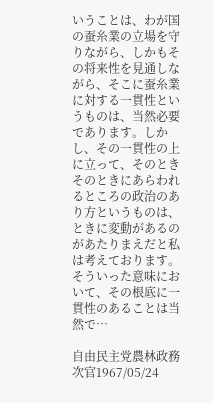いうことは、わが国の蚕糸業の立場を守りながら、しかもその将来性を見通しながら、そこに蚕糸業に対する一貫性というものは、当然必要であります。しかし、その一貫性の上に立って、そのときそのときにあらわれるところの政治のあり方というものは、ときに変動があるのがあたりまえだと私は考えております。そういった意味において、その根底に一貫性のあることは当然で…

自由民主党農林政務次官1967/05/24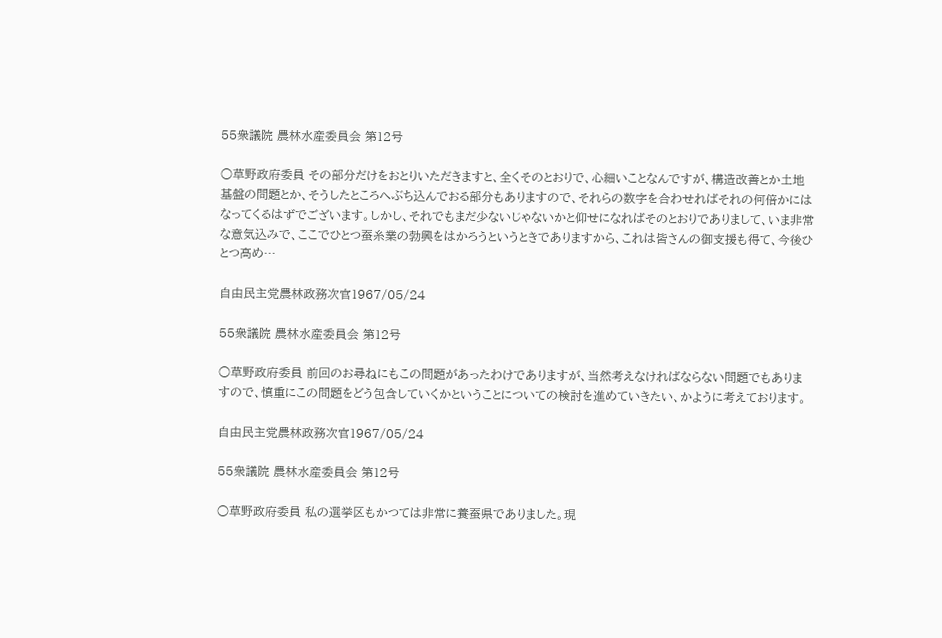55衆議院 農林水産委員会 第12号

○草野政府委員 その部分だけをおとりいただきますと、全くそのとおりで、心細いことなんですが、構造改善とか土地基盤の問題とか、そうしたところへぶち込んでおる部分もありますので、それらの数字を合わせればそれの何倍かにはなってくるはずでございます。しかし、それでもまだ少ないじゃないかと仰せになればそのとおりでありまして、いま非常な意気込みで、ここでひとつ蚕糸業の勃興をはかろうというときでありますから、これは皆さんの御支援も得て、今後ひとつ高め…

自由民主党農林政務次官1967/05/24

55衆議院 農林水産委員会 第12号

○草野政府委員 前回のお尋ねにもこの問題があったわけでありますが、当然考えなければならない問題でもありますので、慎重にこの問題をどう包含していくかということについての検討を進めていきたい、かように考えております。

自由民主党農林政務次官1967/05/24

55衆議院 農林水産委員会 第12号

○草野政府委員 私の選挙区もかつては非常に養蚕県でありました。現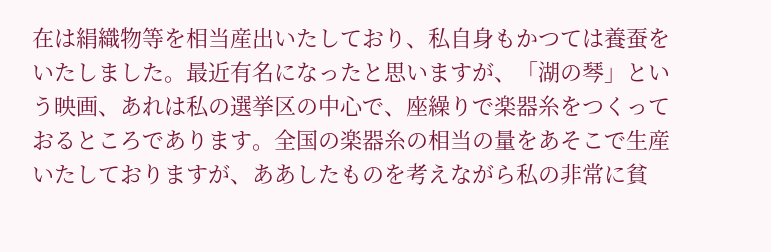在は絹織物等を相当産出いたしており、私自身もかつては養蚕をいたしました。最近有名になったと思いますが、「湖の琴」という映画、あれは私の選挙区の中心で、座繰りで楽器糸をつくっておるところであります。全国の楽器糸の相当の量をあそこで生産いたしておりますが、ああしたものを考えながら私の非常に貧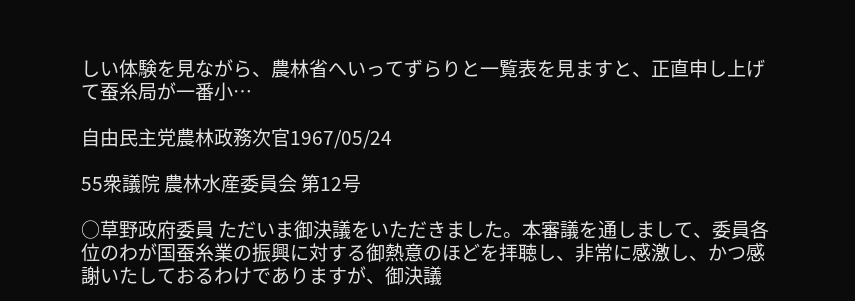しい体験を見ながら、農林省へいってずらりと一覧表を見ますと、正直申し上げて蚕糸局が一番小…

自由民主党農林政務次官1967/05/24

55衆議院 農林水産委員会 第12号

○草野政府委員 ただいま御決議をいただきました。本審議を通しまして、委員各位のわが国蚕糸業の振興に対する御熱意のほどを拝聴し、非常に感激し、かつ感謝いたしておるわけでありますが、御決議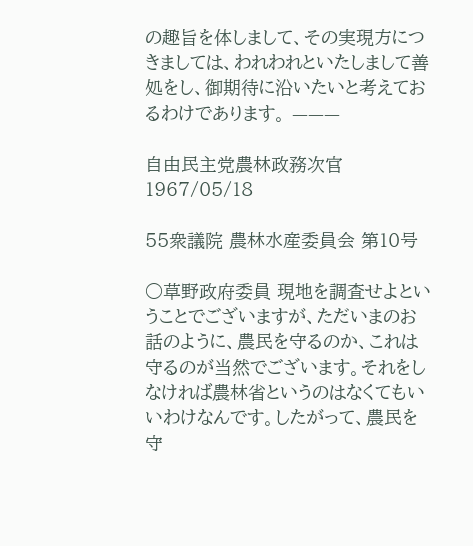の趣旨を体しまして、その実現方につきましては、われわれといたしまして善処をし、御期待に沿いたいと考えておるわけであります。 ———

自由民主党農林政務次官1967/05/18

55衆議院 農林水産委員会 第10号

○草野政府委員 現地を調査せよということでございますが、ただいまのお話のように、農民を守るのか、これは守るのが当然でございます。それをしなければ農林省というのはなくてもいいわけなんです。したがって、農民を守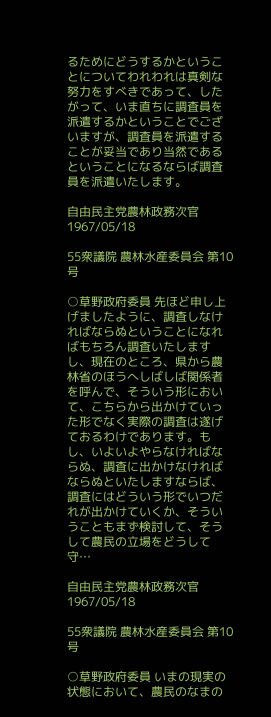るためにどうするかということについてわれわれは真剣な努力をすべきであって、したがって、いま直ちに調査員を派遣するかということでございますが、調査員を派遣することが妥当であり当然であるということになるならば調査員を派遣いたします。

自由民主党農林政務次官1967/05/18

55衆議院 農林水産委員会 第10号

○草野政府委員 先ほど申し上げましたように、調査しなければならぬということになればもちろん調査いたしますし、現在のところ、県から農林省のほうへしばしば関係者を呼んで、そういう形において、こちらから出かけていった形でなく実際の調査は遂げておるわけであります。もし、いよいよやらなければならぬ、調査に出かけなければならぬといたしますならば、調査にはどういう形でいつだれが出かけていくか、そういうこともまず検討して、そうして農民の立場をどうして守…

自由民主党農林政務次官1967/05/18

55衆議院 農林水産委員会 第10号

○草野政府委員 いまの現実の状態において、農民のなまの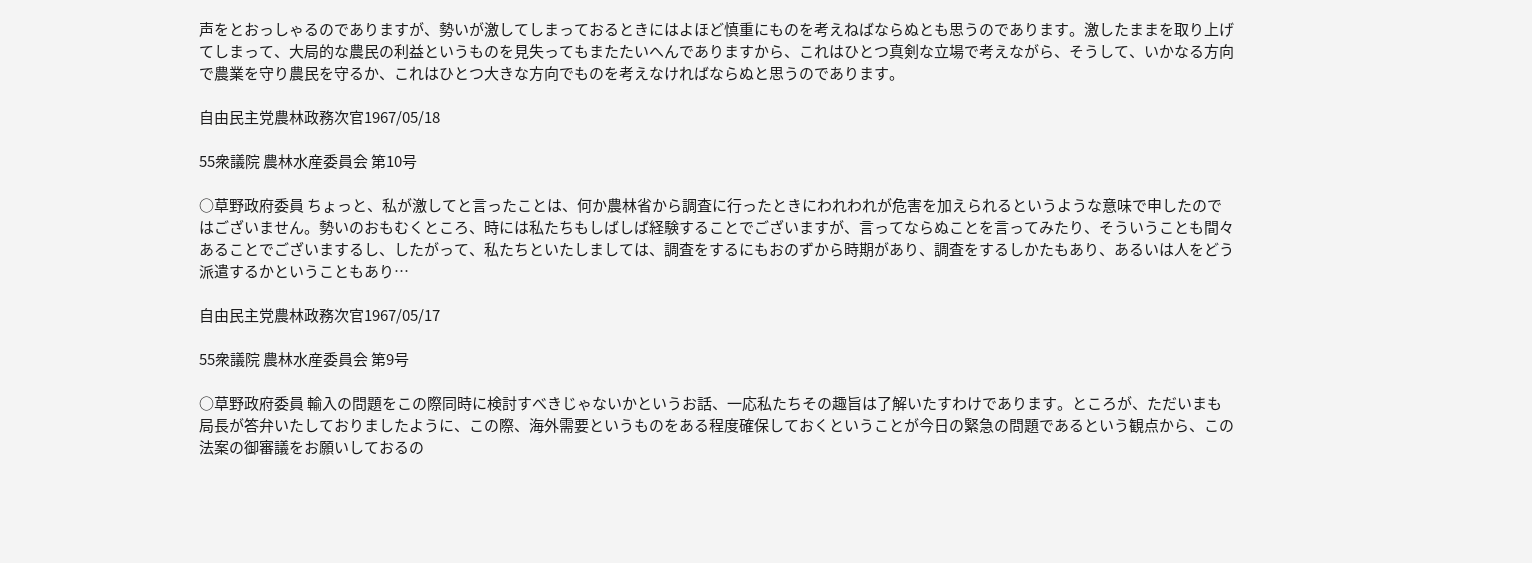声をとおっしゃるのでありますが、勢いが激してしまっておるときにはよほど慎重にものを考えねばならぬとも思うのであります。激したままを取り上げてしまって、大局的な農民の利益というものを見失ってもまたたいへんでありますから、これはひとつ真剣な立場で考えながら、そうして、いかなる方向で農業を守り農民を守るか、これはひとつ大きな方向でものを考えなければならぬと思うのであります。

自由民主党農林政務次官1967/05/18

55衆議院 農林水産委員会 第10号

○草野政府委員 ちょっと、私が激してと言ったことは、何か農林省から調査に行ったときにわれわれが危害を加えられるというような意味で申したのではございません。勢いのおもむくところ、時には私たちもしばしば経験することでございますが、言ってならぬことを言ってみたり、そういうことも間々あることでございまするし、したがって、私たちといたしましては、調査をするにもおのずから時期があり、調査をするしかたもあり、あるいは人をどう派遣するかということもあり…

自由民主党農林政務次官1967/05/17

55衆議院 農林水産委員会 第9号

○草野政府委員 輸入の問題をこの際同時に検討すべきじゃないかというお話、一応私たちその趣旨は了解いたすわけであります。ところが、ただいまも局長が答弁いたしておりましたように、この際、海外需要というものをある程度確保しておくということが今日の緊急の問題であるという観点から、この法案の御審議をお願いしておるの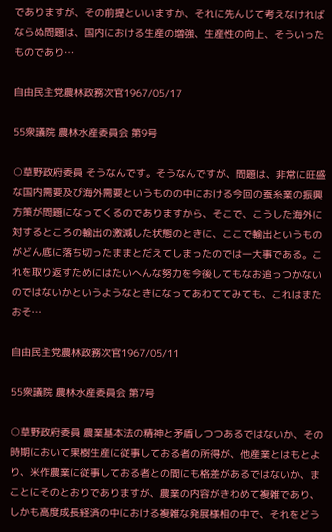でありますが、その前提といいますか、それに先んじて考えなければならぬ問題は、国内における生産の増強、生産性の向上、そういったものであり…

自由民主党農林政務次官1967/05/17

55衆議院 農林水産委員会 第9号

○草野政府委員 そうなんです。そうなんですが、問題は、非常に旺盛な国内需要及び海外需要というものの中における今回の蚕糸業の振興方策が問題になってくるのでありますから、そこで、こうした海外に対するところの輸出の激減した状態のときに、ここで輸出というものがどん底に落ち切ったままとだえてしまったのでは一大事である。これを取り返すためにはたいへんな努力を今後してもなお追っつかないのではないかというようなときになってあわててみても、これはまたおそ…

自由民主党農林政務次官1967/05/11

55衆議院 農林水産委員会 第7号

○草野政府委員 農業基本法の精神と矛盾しつつあるではないか、その時期において果樹生産に従事しておる者の所得が、他産業とはもとより、米作農業に従事しておる者との間にも格差があるではないか、まことにそのとおりでありますが、農業の内容がきわめて複雑であり、しかも高度成長経済の中における複雑な発展様相の中で、それをどう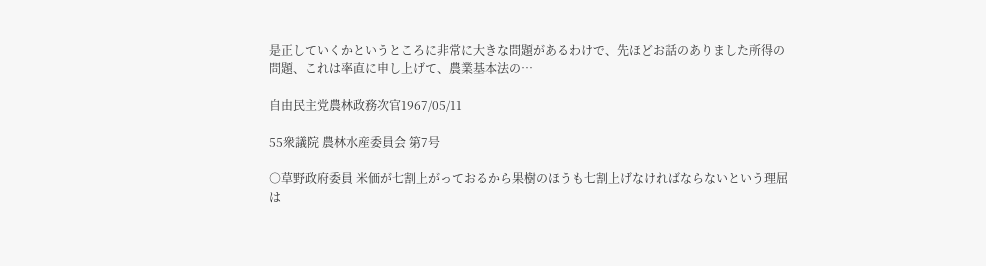是正していくかというところに非常に大きな問題があるわけで、先ほどお話のありました所得の問題、これは率直に申し上げて、農業基本法の…

自由民主党農林政務次官1967/05/11

55衆議院 農林水産委員会 第7号

○草野政府委員 米価が七割上がっておるから果樹のほうも七割上げなければならないという理屈は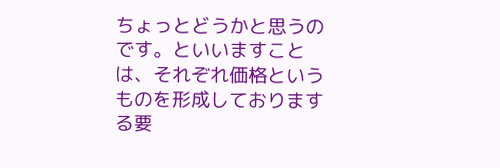ちょっとどうかと思うのです。といいますことは、それぞれ価格というものを形成しておりまする要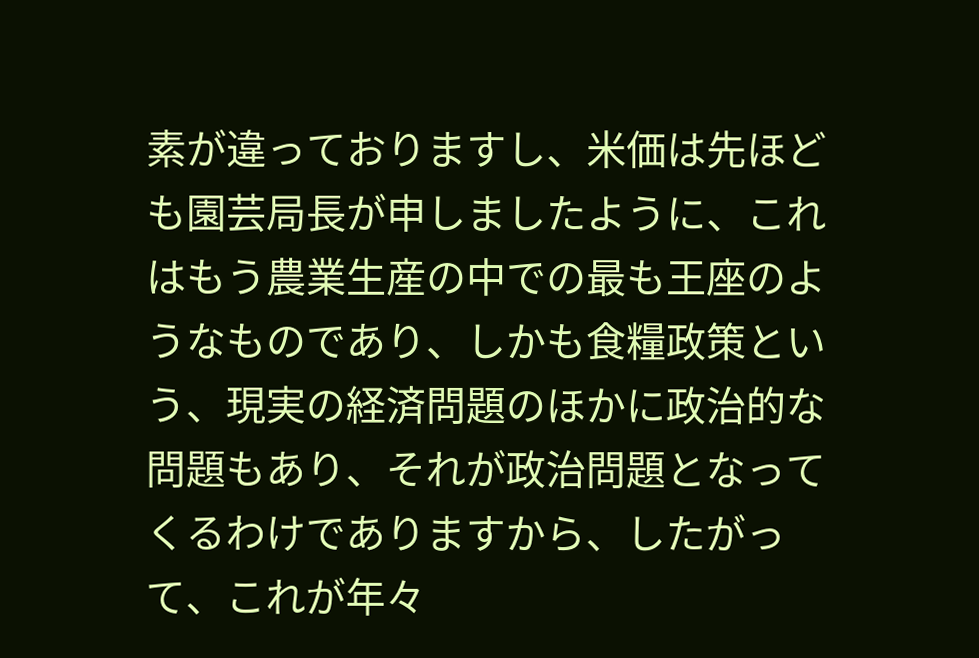素が違っておりますし、米価は先ほども園芸局長が申しましたように、これはもう農業生産の中での最も王座のようなものであり、しかも食糧政策という、現実の経済問題のほかに政治的な問題もあり、それが政治問題となってくるわけでありますから、したがって、これが年々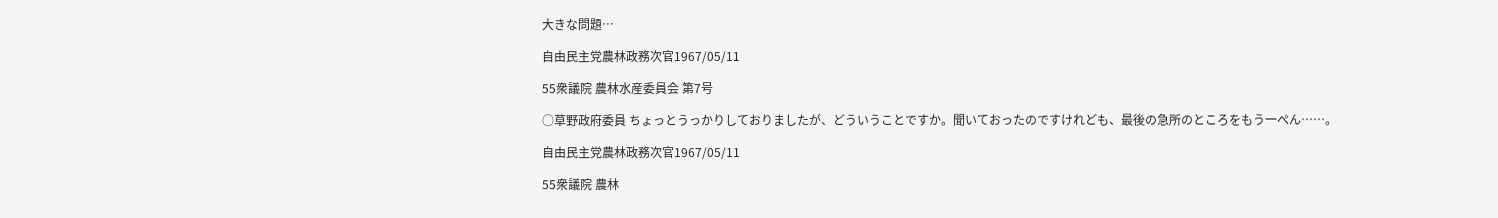大きな問題…

自由民主党農林政務次官1967/05/11

55衆議院 農林水産委員会 第7号

○草野政府委員 ちょっとうっかりしておりましたが、どういうことですか。聞いておったのですけれども、最後の急所のところをもう一ぺん……。

自由民主党農林政務次官1967/05/11

55衆議院 農林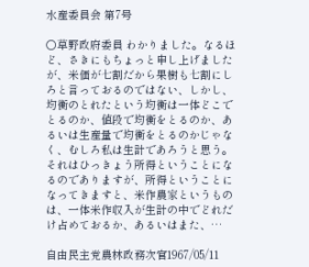水産委員会 第7号

○草野政府委員 わかりました。なるほど、さきにもちょっと申し上げましたが、米価が七割だから果樹も七割にしろと言っておるのではない、しかし、均衡のとれたという均衡は一体どこでとるのか、値段で均衡をとるのか、あるいは生産量で均衡をとるのかじゃなく、むしろ私は生計であろうと思う。それはひっきょう所得ということになるのでありますが、所得ということになってきますと、米作農家というものは、一体米作収入が生計の中でどれだけ占めておるか、あるいはまた、…

自由民主党農林政務次官1967/05/11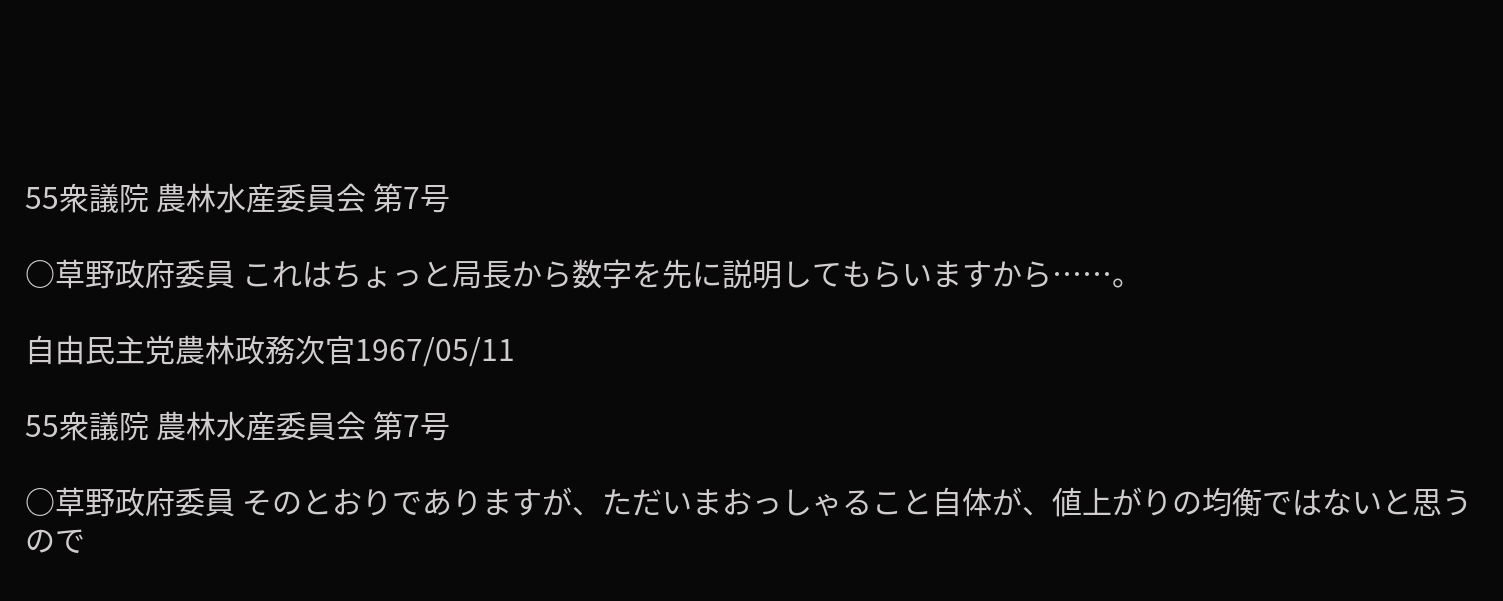55衆議院 農林水産委員会 第7号

○草野政府委員 これはちょっと局長から数字を先に説明してもらいますから……。

自由民主党農林政務次官1967/05/11

55衆議院 農林水産委員会 第7号

○草野政府委員 そのとおりでありますが、ただいまおっしゃること自体が、値上がりの均衡ではないと思うので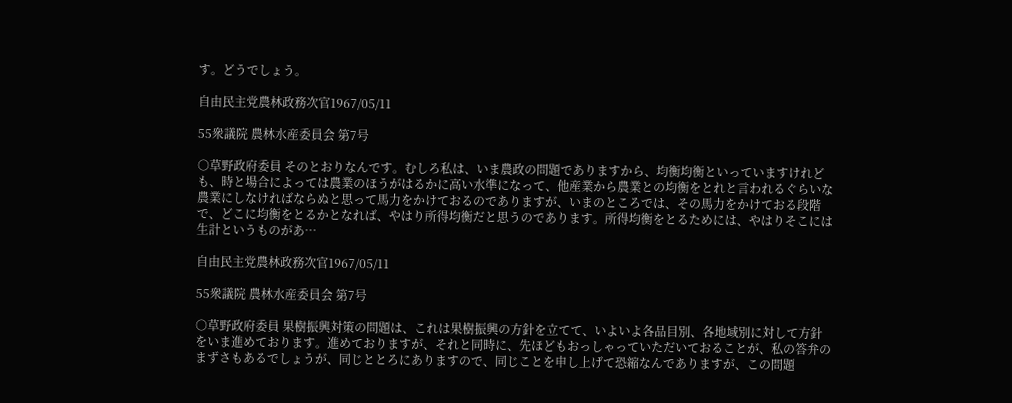す。どうでしょう。

自由民主党農林政務次官1967/05/11

55衆議院 農林水産委員会 第7号

○草野政府委員 そのとおりなんです。むしろ私は、いま農政の問題でありますから、均衡均衡といっていますけれども、時と場合によっては農業のほうがはるかに高い水準になって、他産業から農業との均衡をとれと言われるぐらいな農業にしなければならぬと思って馬力をかけておるのでありますが、いまのところでは、その馬力をかけておる段階で、どこに均衡をとるかとなれば、やはり所得均衡だと思うのであります。所得均衡をとるためには、やはりそこには生計というものがあ…

自由民主党農林政務次官1967/05/11

55衆議院 農林水産委員会 第7号

○草野政府委員 果樹振興対策の問題は、これは果樹振興の方針を立てて、いよいよ各品目別、各地域別に対して方針をいま進めております。進めておりますが、それと同時に、先ほどもおっしゃっていただいておることが、私の答弁のまずさもあるでしょうが、同じととろにありますので、同じことを申し上げて恐縮なんでありますが、この問題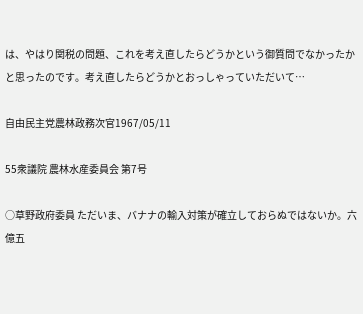は、やはり関税の問題、これを考え直したらどうかという御質問でなかったかと思ったのです。考え直したらどうかとおっしゃっていただいて…

自由民主党農林政務次官1967/05/11

55衆議院 農林水産委員会 第7号

○草野政府委員 ただいま、バナナの輸入対策が確立しておらぬではないか。六億五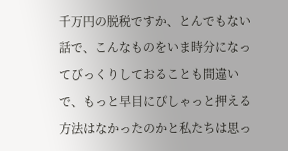千万円の脱税ですか、とんでもない話で、こんなものをいま時分になってびっくりしておることも間違いで、もっと早目にぴしゃっと押える方法はなかったのかと私たちは思っ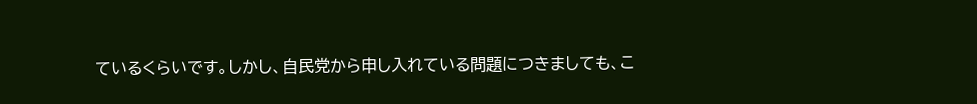ているくらいです。しかし、自民党から申し入れている問題につきましても、こ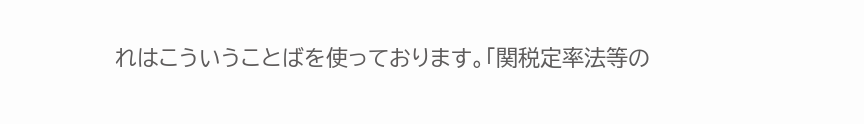れはこういうことばを使っております。「関税定率法等の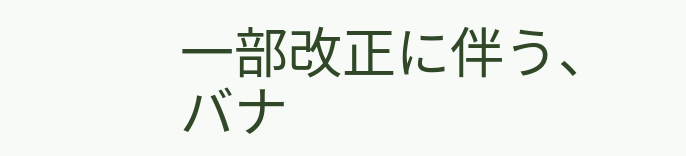一部改正に伴う、バナ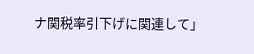ナ関税率引下げに関連して」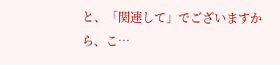と、「関連して」でございますから、こ…